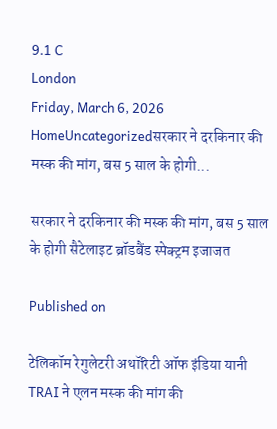9.1 C
London
Friday, March 6, 2026
HomeUncategorizedसरकार ने दरकिनार की मस्क की मांग, बस 5 साल के होगी...

सरकार ने दरकिनार की मस्क की मांग, बस 5 साल के होगी सैटेलाइट ब्रॉडबैंड स्पेक्ट्रम इजाजत

Published on

टेलिकॉम रेगुलेटरी अथॉरिटी ऑफ इंडिया यानी TRAI ने एलन मस्क की मांग की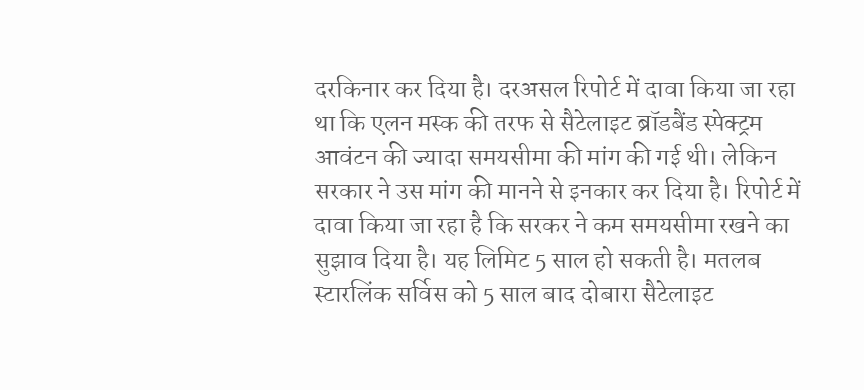दरकिनार कर दिया है। दरअसल रिपोर्ट में दावा किया जा रहा था कि एलन मस्क की तरफ से सैटेलाइट ब्रॉडबैंड स्पेक्ट्रम आवंटन की ज्यादा समयसीमा की मांग की गई थी। लेकिन सरकार ने उस मांग की मानने से इनकार कर दिया है। रिपोर्ट में दावा किया जा रहा है कि सरकर ने कम समयसीमा रखने का सुझाव दिया है। यह लिमिट 5 साल हो सकती है। मतलब स्टारलिंक सर्विस को 5 साल बाद दोबारा सैटेलाइट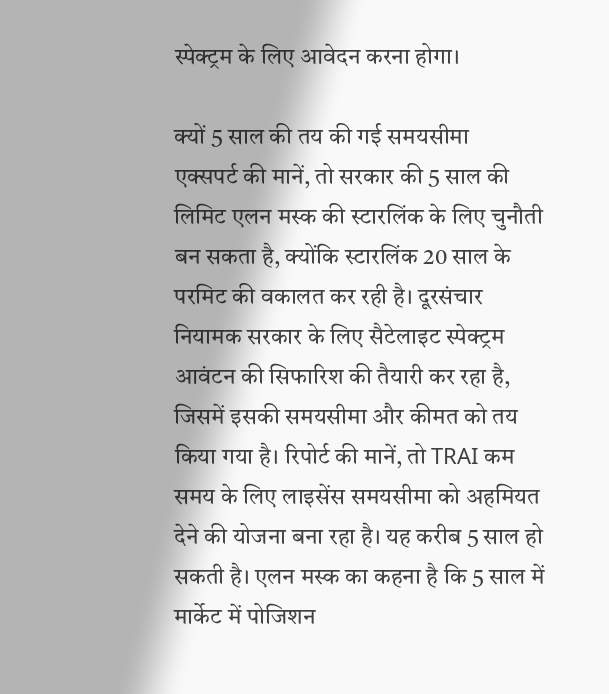स्पेक्ट्रम के लिए आवेदन करना होगा।

क्यों 5 साल की तय की गई समयसीमा
एक्सपर्ट की मानें, तो सरकार की 5 साल की लिमिट एलन मस्क की स्टारलिंक के लिए चुनौती बन सकता है, क्योंकि स्टारलिंक 20 साल के परमिट की वकालत कर रही है। दूरसंचार नियामक सरकार के लिए सैटेलाइट स्पेक्ट्रम आवंटन की सिफारिश की तैयारी कर रहा है, जिसमें इसकी समयसीमा और कीमत को तय किया गया है। रिपोर्ट की मानें, तो TRAI कम समय के लिए लाइसेंस समयसीमा को अहमियत देने की योजना बना रहा है। यह करीब 5 साल हो सकती है। एलन मस्क का कहना है कि 5 साल में मार्केट में पोजिशन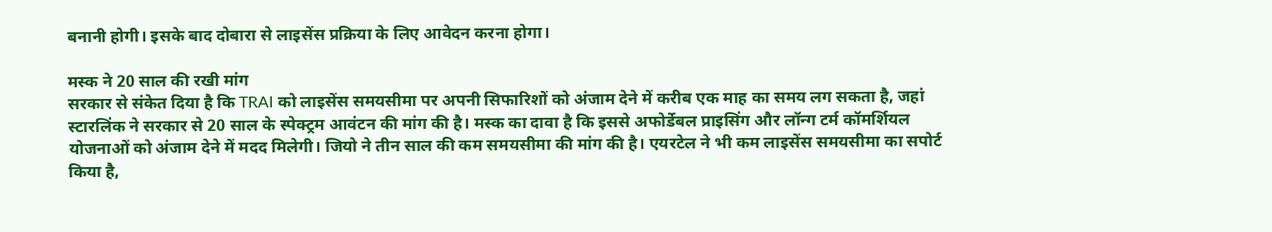बनानी होगी। इसके बाद दोबारा से लाइसेंस प्रक्रिया के लिए आवेदन करना होगा।

मस्क ने 20 साल की रखी मांग
सरकार से संकेत दिया है कि TRAI को लाइसेंस समयसीमा पर अपनी सिफारिशों को अंजाम देने में करीब एक माह का समय लग सकता है, जहां स्टारलिंक ने सरकार से 20 साल के स्पेक्ट्रम आवंटन की मांग की है। मस्क का दावा है कि इससे अफोर्डेबल प्राइसिंग और लॉन्ग टर्म कॉमर्शियल योजनाओं को अंजाम देने में मदद मिलेगी। जियो ने तीन साल की कम समयसीमा की मांग की है। एयरटेल ने भी कम लाइसेंस समयसीमा का सपोर्ट किया है,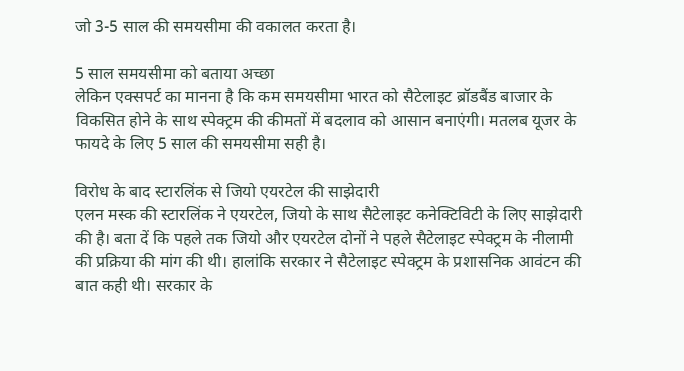जो 3-5 साल की समयसीमा की वकालत करता है।

5 साल समयसीमा को बताया अच्छा
लेकिन एक्सपर्ट का मानना है कि कम समयसीमा भारत को सैटेलाइट ब्रॉडबैंड बाजार के विकसित होने के साथ स्पेक्ट्रम की कीमतों में बदलाव को आसान बनाएंगी। मतलब यूजर के फायदे के लिए 5 साल की समयसीमा सही है।

विरोध के बाद स्टारलिंक से जियो एयरटेल की साझेदारी
एलन मस्क की स्टारलिंक ने एयरटेल, जियो के साथ सैटेलाइट कनेक्टिविटी के लिए साझेदारी की है। बता दें कि पहले तक जियो और एयरटेल दोनों ने पहले सैटेलाइट स्पेक्ट्रम के नीलामी की प्रक्रिया की मांग की थी। हालांकि सरकार ने सैटेलाइट स्पेक्ट्रम के प्रशासनिक आवंटन की बात कही थी। सरकार के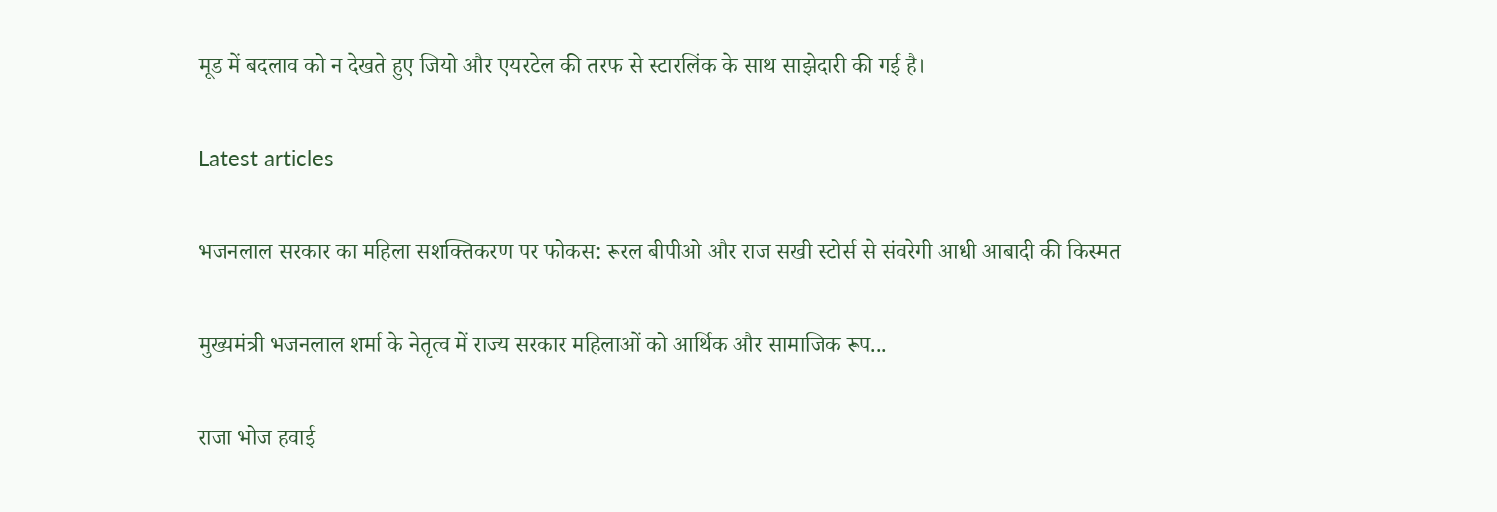मूड में बदलाव को न देखते हुए जियो और एयरटेल की तरफ से स्टारलिंक के साथ साझेदारी की गई है।

Latest articles

भजनलाल सरकार का महिला सशक्तिकरण पर फोकस: रूरल बीपीओ और राज सखी स्टोर्स से संवरेगी आधी आबादी की किस्मत

मुख्यमंत्री भजनलाल शर्मा के नेतृत्व में राज्य सरकार महिलाओं को आर्थिक और सामाजिक रूप...

राजा भोज हवाई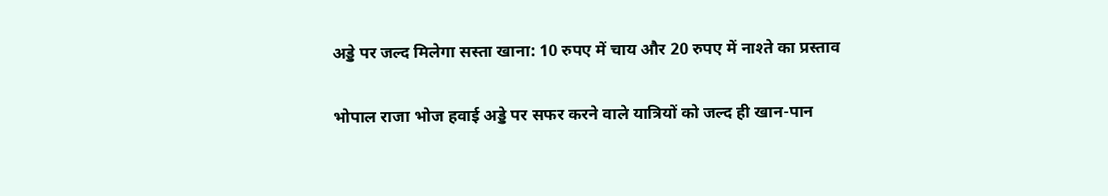अड्डे पर जल्द मिलेगा सस्ता खाना: 10 रुपए में चाय और 20 रुपए में नाश्ते का प्रस्ताव

भोपाल राजा भोज हवाई अड्डे पर सफर करने वाले यात्रियों को जल्द ही खान-पान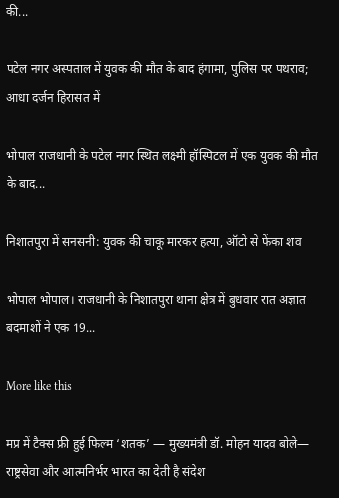की...

पटेल नगर अस्पताल में युवक की मौत के बाद हंगामा, पुलिस पर पथराव; आधा दर्जन हिरासत में

भोपाल राजधानी के पटेल नगर स्थित लक्ष्मी हॉस्पिटल में एक युवक की मौत के बाद...

निशातपुरा में सनसनी: युवक की चाकू मारकर हत्या, ऑटो से फेंका शव

भोपाल भोपाल। राजधानी के निशातपुरा थाना क्षेत्र में बुधवार रात अज्ञात बदमाशों ने एक 19...

More like this

मप्र में टैक्स फ्री हुई फिल्म ‘शतक’ — मुख्यमंत्री डॉ. मोहन यादव बोले— राष्ट्रसेवा और आत्मनिर्भर भारत का देती है संदेश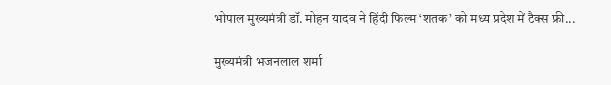भोपाल मुख्यमंत्री डॉ. मोहन यादव ने हिंदी फिल्म ‘शतक’ को मध्य प्रदेश में टैक्स फ्री...

मुख्यमंत्री भजनलाल शर्मा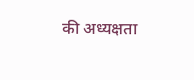की अध्यक्षता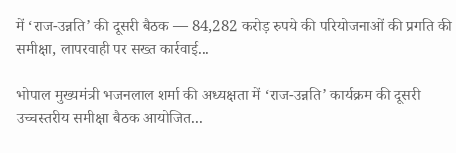में ‘राज-उन्नति’ की दूसरी बैठक — 84,282 करोड़ रुपये की परियोजनाओं की प्रगति की समीक्षा, लापरवाही पर सख्त कार्रवाई...

भोपाल मुख्यमंत्री भजनलाल शर्मा की अध्यक्षता में ‘राज-उन्नति’ कार्यक्रम की दूसरी उच्चस्तरीय समीक्षा बैठक आयोजित...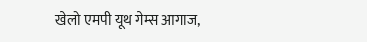खेलो एमपी यूथ गेम्स आगाज,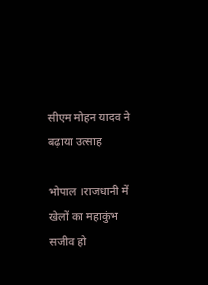सीएम मोहन यादव ने बढ़ाया उत्साह

भोपाल ।राजधानी में खेलों का महाकुंभ सजीव हो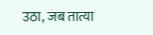उठा, जब तात्या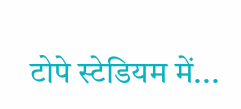टोपे स्टेडियम में...